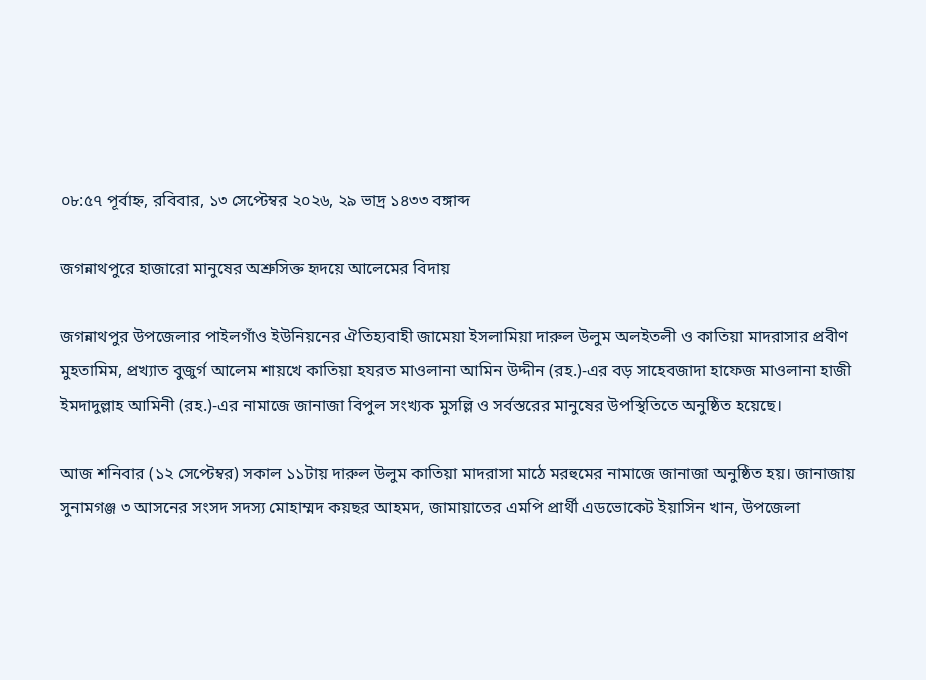০৮:৫৭ পূর্বাহ্ন, রবিবার, ১৩ সেপ্টেম্বর ২০২৬, ২৯ ভাদ্র ১৪৩৩ বঙ্গাব্দ

জগন্নাথপুরে হাজারো মানুষের অশ্রুসিক্ত হৃদয়ে আলেমের বিদায়

জগন্নাথপুর উপজেলার পাইলগাঁও ইউনিয়নের ঐতিহ্যবাহী জামেয়া ইসলামিয়া দারুল উলুম অলইতলী ও কাতিয়া মাদরাসার প্রবীণ মুহতামিম, প্রখ্যাত বুজুর্গ আলেম শায়খে কাতিয়া হযরত মাওলানা আমিন উদ্দীন (রহ.)-এর বড় সাহেবজাদা হাফেজ মাওলানা হাজী ইমদাদুল্লাহ আমিনী (রহ.)-এর নামাজে জানাজা বিপুল সংখ্যক মুসল্লি ও সর্বস্তরের মানুষের উপস্থিতিতে অনুষ্ঠিত হয়েছে।

আজ শনিবার (১২ সেপ্টেম্বর) সকাল ১১টায় দারুল উলুম কাতিয়া মাদরাসা মাঠে মরহুমের নামাজে জানাজা অনুষ্ঠিত হয়। জানাজায় সুনামগঞ্জ ৩ আসনের সংসদ সদস্য মোহাম্মদ কয়ছর আহমদ, জামায়াতের এমপি প্রার্থী এডভোকেট ইয়াসিন খান, উপজেলা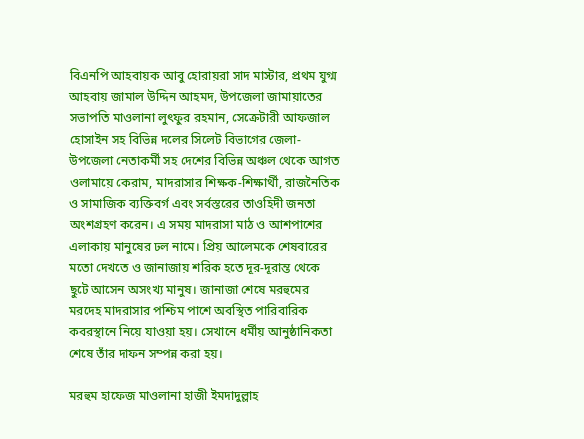বিএনপি আহবায়ক আবু হোরায়রা সাদ মাস্টার, প্রথম যুগ্ম আহবায় জামাল উদ্দিন আহমদ, উপজেলা জামায়াতের সভাপতি মাওলানা লুৎফুর রহমান, সেক্রেটারী আফজাল হোসাইন সহ বিভিন্ন দলের সিলেট বিভাগের জেলা-উপজেলা নেতাকর্মী সহ দেশের বিভিন্ন অঞ্চল থেকে আগত ওলামায়ে কেরাম, মাদরাসার শিক্ষক-শিক্ষার্থী, রাজনৈতিক ও সামাজিক ব্যক্তিবর্গ এবং সর্বস্তরের তাওহিদী জনতা অংশগ্রহণ করেন। এ সময় মাদরাসা মাঠ ও আশপাশের এলাকায় মানুষের ঢল নামে। প্রিয় আলেমকে শেষবারের মতো দেখতে ও জানাজায় শরিক হতে দূর-দূরান্ত থেকে ছুটে আসেন অসংখ্য মানুষ। জানাজা শেষে মরহুমের মরদেহ মাদরাসার পশ্চিম পাশে অবস্থিত পারিবারিক কবরস্থানে নিয়ে যাওয়া হয়। সেখানে ধর্মীয় আনুষ্ঠানিকতা শেষে তাঁর দাফন সম্পন্ন করা হয়।

মরহুম হাফেজ মাওলানা হাজী ইমদাদুল্লাহ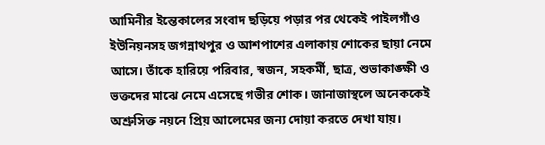আমিনীর ইন্তেকালের সংবাদ ছড়িয়ে পড়ার পর থেকেই পাইলগাঁও ইউনিয়নসহ জগন্নাথপুর ও আশপাশের এলাকায় শোকের ছায়া নেমে আসে। তাঁকে হারিয়ে পরিবার, স্বজন, সহকর্মী, ছাত্র, শুভাকাঙ্ক্ষী ও ভক্তদের মাঝে নেমে এসেছে গভীর শোক। জানাজাস্থলে অনেককেই অশ্রুসিক্ত নয়নে প্রিয় আলেমের জন্য দোয়া করতে দেখা যায়।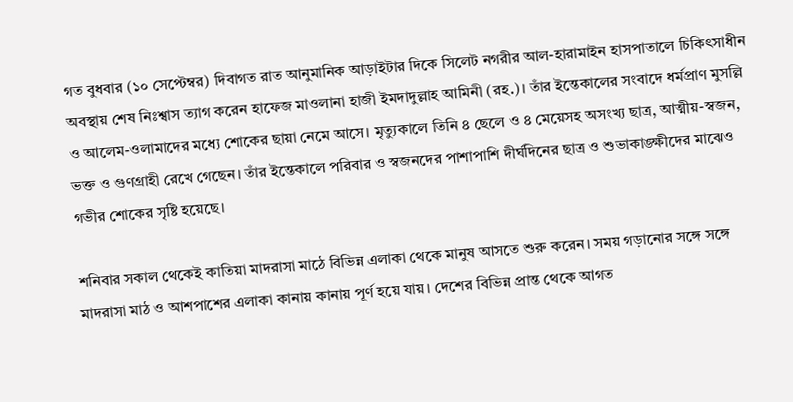গত বুধবার (১০ সেপ্টেম্বর) দিবাগত রাত আনুমানিক আড়াইটার দিকে সিলেট নগরীর আল-হারামাইন হাসপাতালে চিকিৎসাধীন অবস্থায় শেষ নিঃশ্বাস ত্যাগ করেন হাফেজ মাওলানা হাজী ইমদাদুল্লাহ আমিনী (রহ.)। তাঁর ইন্তেকালের সংবাদে ধর্মপ্রাণ মুসল্লি ও আলেম-ওলামাদের মধ্যে শোকের ছায়া নেমে আসে। মৃত্যুকালে তিনি ৪ ছেলে ও ৪ মেয়েসহ অসংখ্য ছাত্র, আত্মীয়-স্বজন, ভক্ত ও গুণগ্রাহী রেখে গেছেন। তাঁর ইন্তেকালে পরিবার ও স্বজনদের পাশাপাশি দীর্ঘদিনের ছাত্র ও শুভাকাঙ্ক্ষীদের মাঝেও গভীর শোকের সৃষ্টি হয়েছে।

শনিবার সকাল থেকেই কাতিয়া মাদরাসা মাঠে বিভিন্ন এলাকা থেকে মানুষ আসতে শুরু করেন। সময় গড়ানোর সঙ্গে সঙ্গে মাদরাসা মাঠ ও আশপাশের এলাকা কানায় কানায় পূর্ণ হয়ে যায়। দেশের বিভিন্ন প্রান্ত থেকে আগত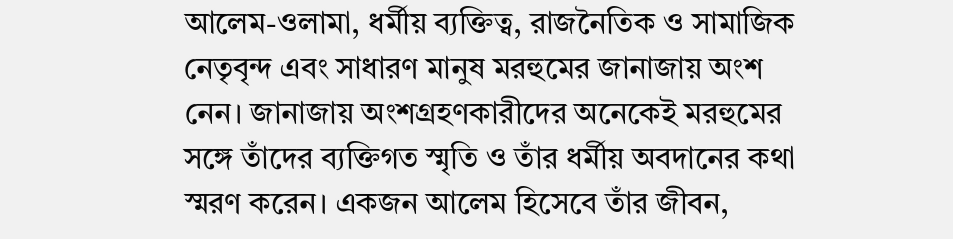আলেম-ওলামা, ধর্মীয় ব্যক্তিত্ব, রাজনৈতিক ও সামাজিক নেতৃবৃন্দ এবং সাধারণ মানুষ মরহুমের জানাজায় অংশ নেন। জানাজায় অংশগ্রহণকারীদের অনেকেই মরহুমের সঙ্গে তাঁদের ব্যক্তিগত স্মৃতি ও তাঁর ধর্মীয় অবদানের কথা স্মরণ করেন। একজন আলেম হিসেবে তাঁর জীবন,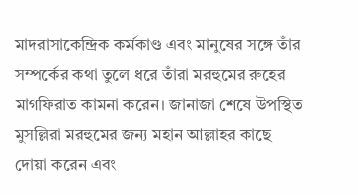মাদরাসাকেন্দ্রিক কর্মকাণ্ড এবং মানুষের সঙ্গে তাঁর সম্পর্কের কথা তুলে ধরে তাঁরা মরহুমের রুহের মাগফিরাত কামনা করেন। জানাজা শেষে উপস্থিত মুসল্লিরা মরহুমের জন্য মহান আল্লাহর কাছে দোয়া করেন এবং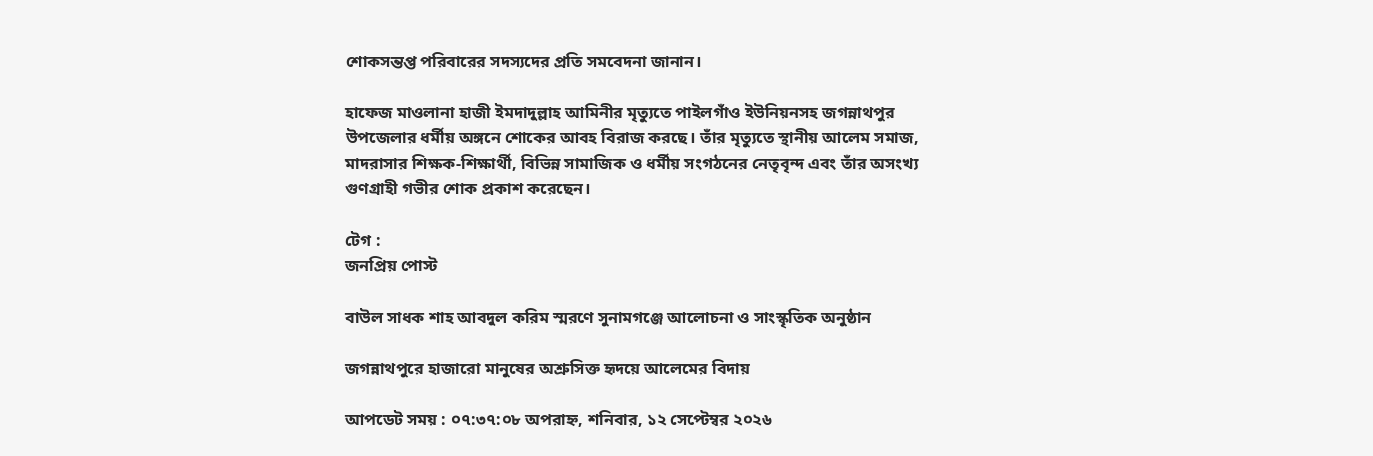শোকসন্তপ্ত পরিবারের সদস্যদের প্রতি সমবেদনা জানান।

হাফেজ মাওলানা হাজী ইমদাদুল্লাহ আমিনীর মৃত্যুতে পাইলগাঁও ইউনিয়নসহ জগন্নাথপুর উপজেলার ধর্মীয় অঙ্গনে শোকের আবহ বিরাজ করছে। তাঁর মৃত্যুতে স্থানীয় আলেম সমাজ, মাদরাসার শিক্ষক-শিক্ষার্থী, বিভিন্ন সামাজিক ও ধর্মীয় সংগঠনের নেতৃবৃন্দ এবং তাঁর অসংখ্য গুণগ্রাহী গভীর শোক প্রকাশ করেছেন।

টেগ :
জনপ্রিয় পোস্ট

বাউল সাধক শাহ আবদুল করিম স্মরণে সুনামগঞ্জে আলোচনা ও সাংস্কৃতিক অনুষ্ঠান

জগন্নাথপুরে হাজারো মানুষের অশ্রুসিক্ত হৃদয়ে আলেমের বিদায়

আপডেট সময় : ০৭:৩৭:০৮ অপরাহ্ন, শনিবার, ১২ সেপ্টেম্বর ২০২৬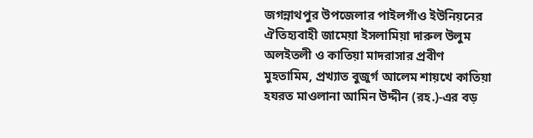জগন্নাথপুর উপজেলার পাইলগাঁও ইউনিয়নের ঐতিহ্যবাহী জামেয়া ইসলামিয়া দারুল উলুম অলইতলী ও কাতিয়া মাদরাসার প্রবীণ মুহতামিম, প্রখ্যাত বুজুর্গ আলেম শায়খে কাতিয়া হযরত মাওলানা আমিন উদ্দীন (রহ.)-এর বড়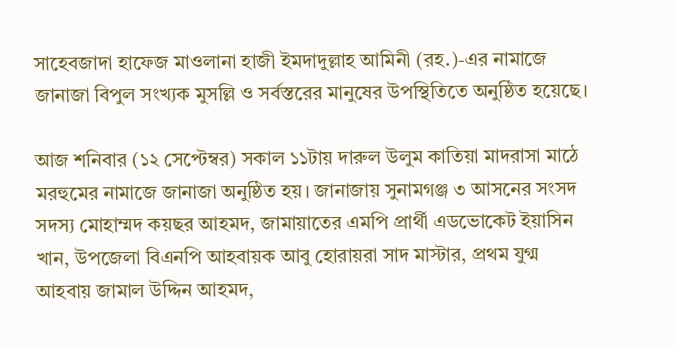সাহেবজাদা হাফেজ মাওলানা হাজী ইমদাদুল্লাহ আমিনী (রহ.)-এর নামাজে জানাজা বিপুল সংখ্যক মুসল্লি ও সর্বস্তরের মানুষের উপস্থিতিতে অনুষ্ঠিত হয়েছে।

আজ শনিবার (১২ সেপ্টেম্বর) সকাল ১১টায় দারুল উলুম কাতিয়া মাদরাসা মাঠে মরহুমের নামাজে জানাজা অনুষ্ঠিত হয়। জানাজায় সুনামগঞ্জ ৩ আসনের সংসদ সদস্য মোহাম্মদ কয়ছর আহমদ, জামায়াতের এমপি প্রার্থী এডভোকেট ইয়াসিন খান, উপজেলা বিএনপি আহবায়ক আবু হোরায়রা সাদ মাস্টার, প্রথম যুগ্ম আহবায় জামাল উদ্দিন আহমদ,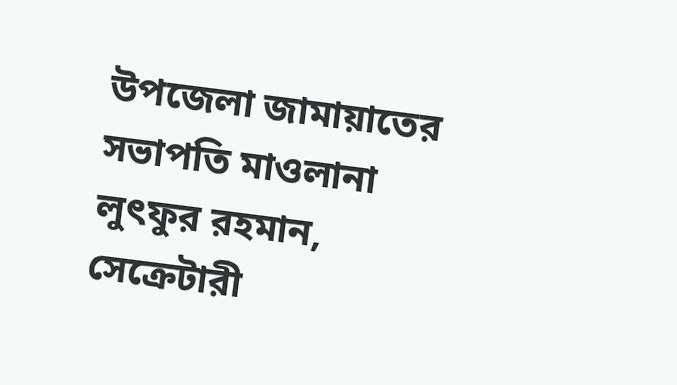উপজেলা জামায়াতের সভাপতি মাওলানা লুৎফুর রহমান, সেক্রেটারী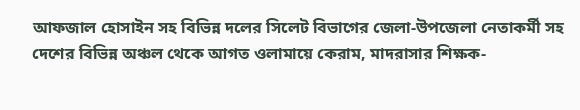আফজাল হোসাইন সহ বিভিন্ন দলের সিলেট বিভাগের জেলা-উপজেলা নেতাকর্মী সহ দেশের বিভিন্ন অঞ্চল থেকে আগত ওলামায়ে কেরাম, মাদরাসার শিক্ষক-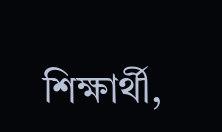শিক্ষার্থী,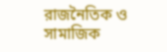রাজনৈতিক ও সামাজিক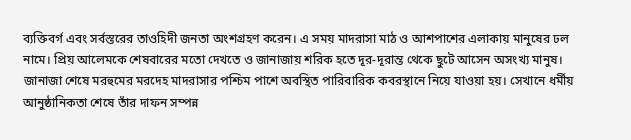ব্যক্তিবর্গ এবং সর্বস্তরের তাওহিদী জনতা অংশগ্রহণ করেন। এ সময় মাদরাসা মাঠ ও আশপাশের এলাকায় মানুষের ঢল নামে। প্রিয় আলেমকে শেষবারের মতো দেখতে ও জানাজায় শরিক হতে দূর-দূরান্ত থেকে ছুটে আসেন অসংখ্য মানুষ। জানাজা শেষে মরহুমের মরদেহ মাদরাসার পশ্চিম পাশে অবস্থিত পারিবারিক কবরস্থানে নিয়ে যাওয়া হয়। সেখানে ধর্মীয় আনুষ্ঠানিকতা শেষে তাঁর দাফন সম্পন্ন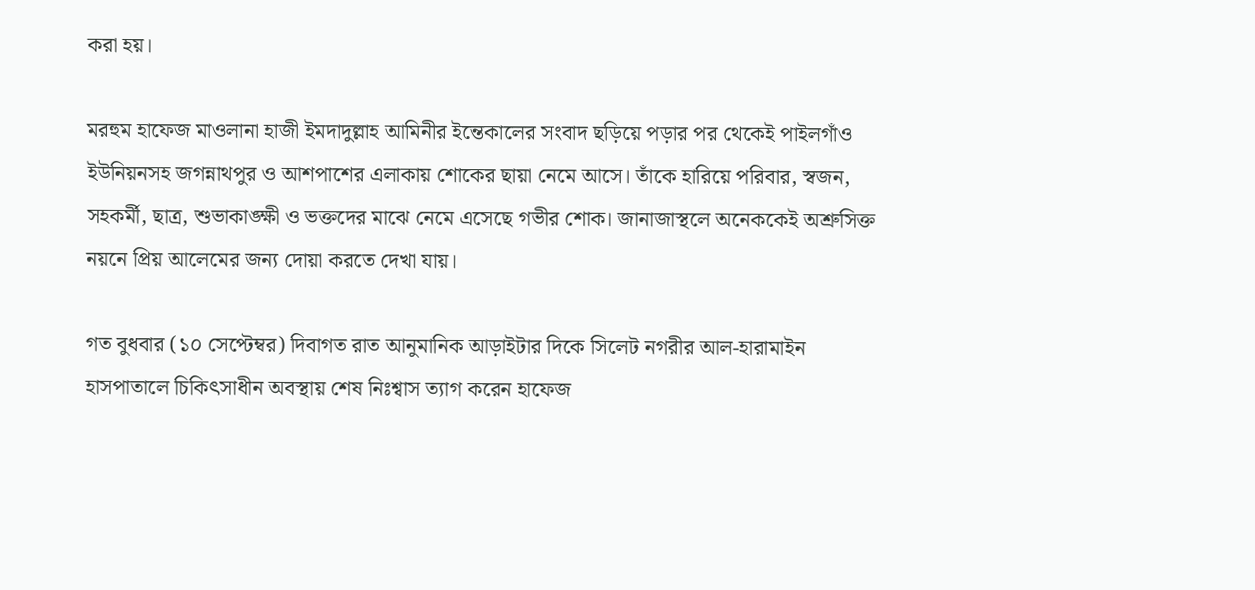করা হয়।

মরহুম হাফেজ মাওলানা হাজী ইমদাদুল্লাহ আমিনীর ইন্তেকালের সংবাদ ছড়িয়ে পড়ার পর থেকেই পাইলগাঁও ইউনিয়নসহ জগন্নাথপুর ও আশপাশের এলাকায় শোকের ছায়া নেমে আসে। তাঁকে হারিয়ে পরিবার, স্বজন, সহকর্মী, ছাত্র, শুভাকাঙ্ক্ষী ও ভক্তদের মাঝে নেমে এসেছে গভীর শোক। জানাজাস্থলে অনেককেই অশ্রুসিক্ত নয়নে প্রিয় আলেমের জন্য দোয়া করতে দেখা যায়।

গত বুধবার (১০ সেপ্টেম্বর) দিবাগত রাত আনুমানিক আড়াইটার দিকে সিলেট নগরীর আল-হারামাইন হাসপাতালে চিকিৎসাধীন অবস্থায় শেষ নিঃশ্বাস ত্যাগ করেন হাফেজ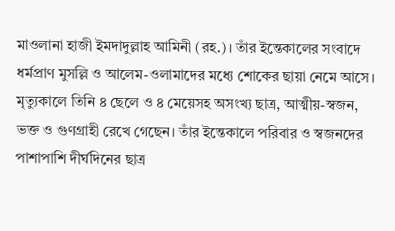মাওলানা হাজী ইমদাদুল্লাহ আমিনী (রহ.)। তাঁর ইন্তেকালের সংবাদে ধর্মপ্রাণ মুসল্লি ও আলেম-ওলামাদের মধ্যে শোকের ছায়া নেমে আসে। মৃত্যুকালে তিনি ৪ ছেলে ও ৪ মেয়েসহ অসংখ্য ছাত্র, আত্মীয়-স্বজন, ভক্ত ও গুণগ্রাহী রেখে গেছেন। তাঁর ইন্তেকালে পরিবার ও স্বজনদের পাশাপাশি দীর্ঘদিনের ছাত্র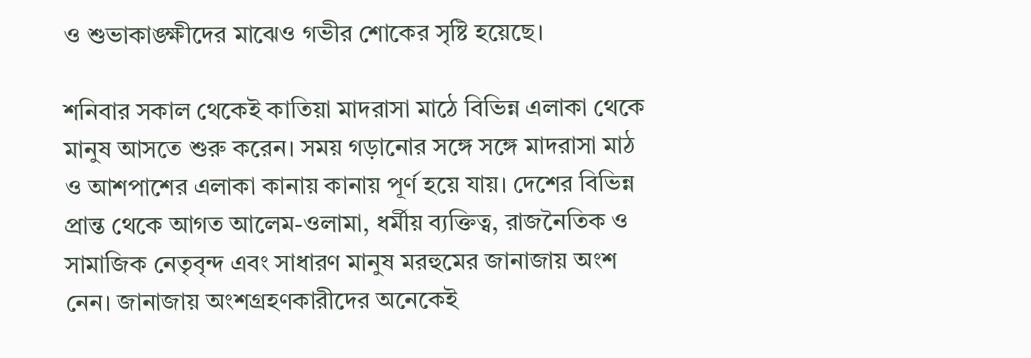ও শুভাকাঙ্ক্ষীদের মাঝেও গভীর শোকের সৃষ্টি হয়েছে।

শনিবার সকাল থেকেই কাতিয়া মাদরাসা মাঠে বিভিন্ন এলাকা থেকে মানুষ আসতে শুরু করেন। সময় গড়ানোর সঙ্গে সঙ্গে মাদরাসা মাঠ ও আশপাশের এলাকা কানায় কানায় পূর্ণ হয়ে যায়। দেশের বিভিন্ন প্রান্ত থেকে আগত আলেম-ওলামা, ধর্মীয় ব্যক্তিত্ব, রাজনৈতিক ও সামাজিক নেতৃবৃন্দ এবং সাধারণ মানুষ মরহুমের জানাজায় অংশ নেন। জানাজায় অংশগ্রহণকারীদের অনেকেই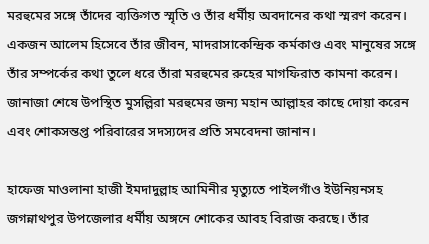মরহুমের সঙ্গে তাঁদের ব্যক্তিগত স্মৃতি ও তাঁর ধর্মীয় অবদানের কথা স্মরণ করেন। একজন আলেম হিসেবে তাঁর জীবন, মাদরাসাকেন্দ্রিক কর্মকাণ্ড এবং মানুষের সঙ্গে তাঁর সম্পর্কের কথা তুলে ধরে তাঁরা মরহুমের রুহের মাগফিরাত কামনা করেন। জানাজা শেষে উপস্থিত মুসল্লিরা মরহুমের জন্য মহান আল্লাহর কাছে দোয়া করেন এবং শোকসন্তপ্ত পরিবারের সদস্যদের প্রতি সমবেদনা জানান।

হাফেজ মাওলানা হাজী ইমদাদুল্লাহ আমিনীর মৃত্যুতে পাইলগাঁও ইউনিয়নসহ জগন্নাথপুর উপজেলার ধর্মীয় অঙ্গনে শোকের আবহ বিরাজ করছে। তাঁর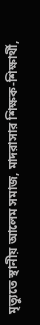মৃত্যুতে স্থানীয় আলেম সমাজ, মাদরাসার শিক্ষক-শিক্ষার্থী,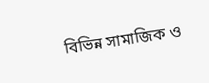বিভিন্ন সামাজিক ও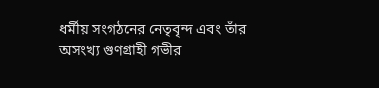ধর্মীয় সংগঠনের নেতৃবৃন্দ এবং তাঁর অসংখ্য গুণগ্রাহী গভীর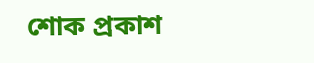শোক প্রকাশ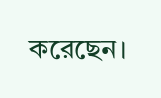করেছেন।